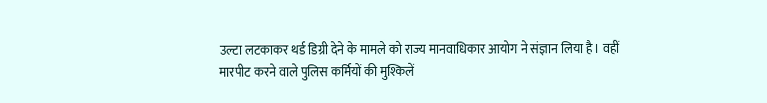उल्टा लटकाकर थर्ड डिग्री देने के मामले को राज्य मानवाधिकार आयोग ने संज्ञान लिया है। वहीं मारपीट करने वाले पुलिस कर्मियों की मुश्किलें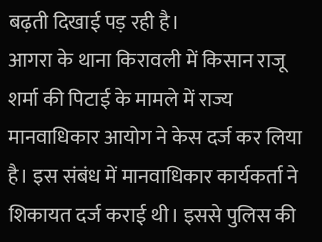बढ़ती दिखाई पड़ रही है।
आगरा के थाना किरावली में किसान राजू शर्मा की पिटाई के मामले में राज्य मानवाधिकार आयोग ने केस दर्ज कर लिया है। इस संबंध में मानवाधिकार कार्यकर्ता ने शिकायत दर्ज कराई थी। इससे पुलिस की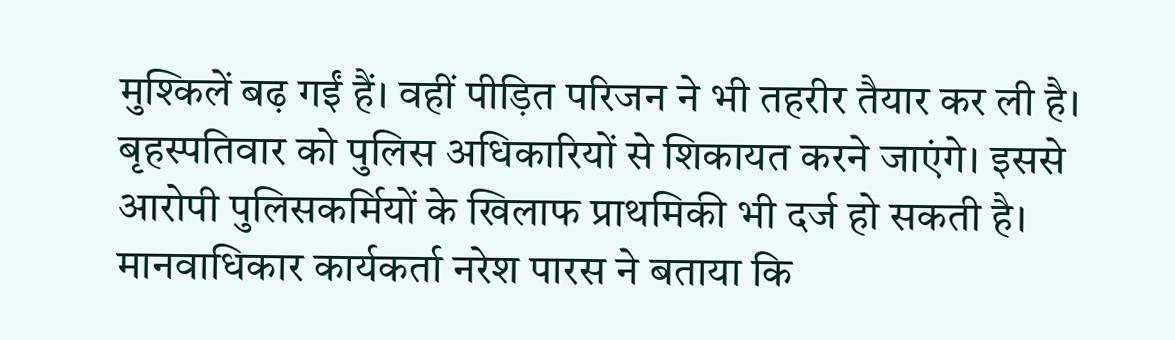मुश्किलें बढ़ गईं हैं। वहीं पीड़ित परिजन ने भी तहरीर तैयार कर ली है। बृहस्पतिवार को पुलिस अधिकारियों से शिकायत करने जाएंगे। इससे आरोपी पुलिसकर्मियों के खिलाफ प्राथमिकी भी दर्ज हो सकती है।
मानवाधिकार कार्यकर्ता नरेश पारस ने बताया कि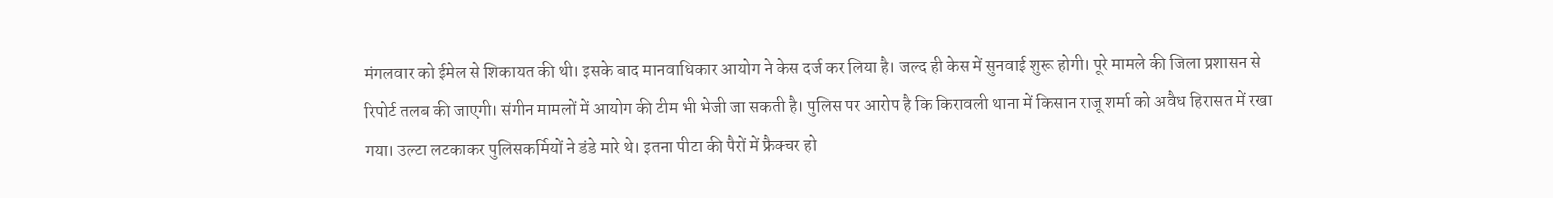मंगलवार को ईमेल से शिकायत की थी। इसके बाद मानवाधिकार आयोग ने केस दर्ज कर लिया है। जल्द ही केस में सुनवाई शुरू होगी। पूरे मामले की जिला प्रशासन से रिपोर्ट तलब की जाएगी। संगीन मामलों में आयोग की टीम भी भेजी जा सकती है। पुलिस पर आरोप है कि किरावली थाना में किसान राजू शर्मा को अवैध हिरासत में रखा गया। उल्टा लटकाकर पुलिसकर्मियों ने डंडे मारे थे। इतना पीटा की पैरों में फ्रैक्चर हो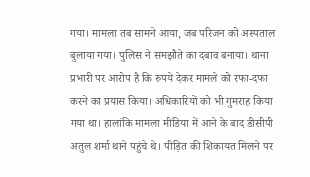गया। मामला तब सामने आया, जब परिजन को अस्पताल बुलाया गया। पुलिस ने समझौते का दबाव बनाया। थाना प्रभारी पर आरोप है कि रुपये देकर मामले को रफा-दफा करने का प्रयास किया। अधिकारियों को भी गुमराह किया गया था। हालांकि मामला मीडिया में आने के बाद डीसीपी अतुल शर्मा थाने पहुंचे थे। पीड़ित की शिकायत मिलने पर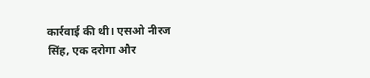कार्रवाई की थी। एसओ नीरज सिंह, एक दरोगा और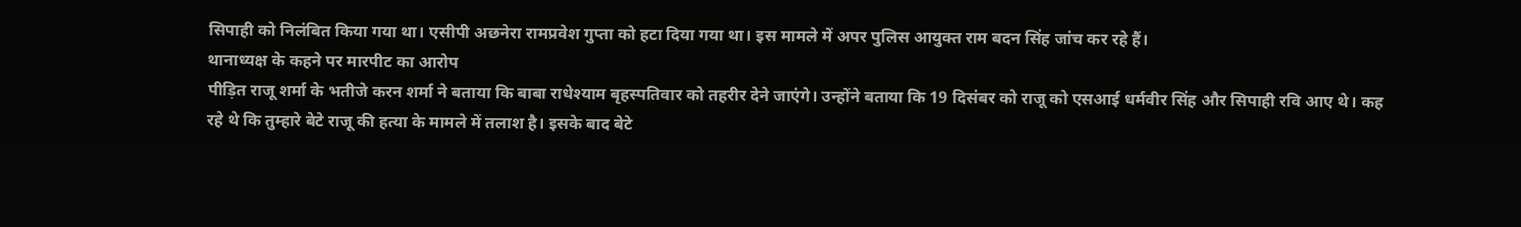सिपाही को निलंबित किया गया था। एसीपी अछनेरा रामप्रवेश गुप्ता को हटा दिया गया था। इस मामले में अपर पुलिस आयुक्त राम बदन सिंह जांच कर रहे हैं।
थानाध्यक्ष के कहने पर मारपीट का आरोप
पीड़ित राजू शर्मा के भतीजे करन शर्मा ने बताया कि बाबा राधेश्याम बृहस्पतिवार को तहरीर देने जाएंगे। उन्होंने बताया कि 19 दिसंबर को राजू को एसआई धर्मवीर सिंह और सिपाही रवि आए थे। कह रहे थे कि तुम्हारे बेटे राजू की हत्या के मामले में तलाश है। इसके बाद बेटे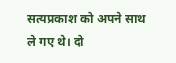सत्यप्रकाश को अपने साथ ले गए थे। दो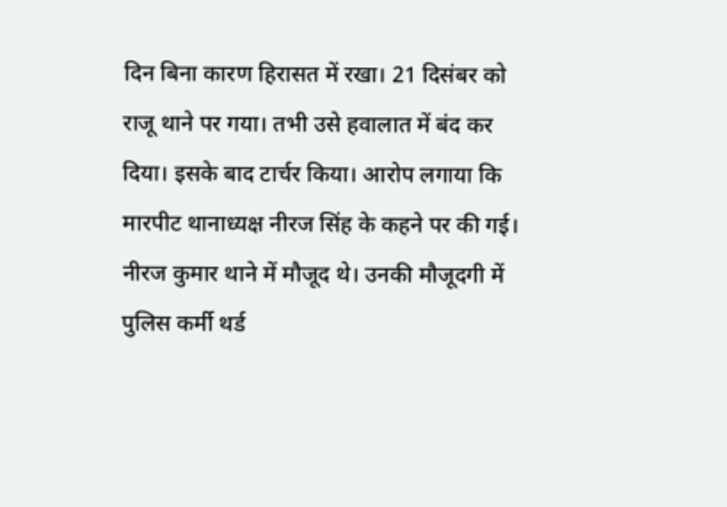दिन बिना कारण हिरासत में रखा। 21 दिसंबर को राजू थाने पर गया। तभी उसे हवालात में बंद कर दिया। इसके बाद टार्चर किया। आरोप लगाया कि मारपीट थानाध्यक्ष नीरज सिंह के कहने पर की गई। नीरज कुमार थाने में मौजूद थे। उनकी मौजूदगी में पुलिस कर्मी थर्ड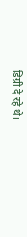डिग्री दे रहे थे।